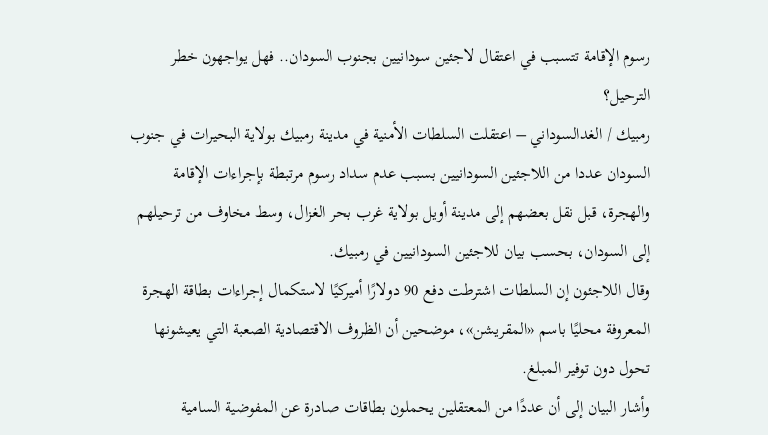رسوم الإقامة تتسبب في اعتقال لاجئين سودانيين بجنوب السودان.. فهل يواجهون خطر الترحيل؟
رمبيك / الغدالسوداني – اعتقلت السلطات الأمنية في مدينة رمبيك بولاية البحيرات في جنوب السودان عددا من اللاجئين السودانيين بسبب عدم سداد رسوم مرتبطة بإجراءات الإقامة والهجرة، قبل نقل بعضهم إلى مدينة أويل بولاية غرب بحر الغزال، وسط مخاوف من ترحيلهم إلى السودان، بحسب بيان للاجئين السودانيين في رمبيك.
وقال اللاجئون إن السلطات اشترطت دفع 90 دولارًا أميركيًا لاستكمال إجراءات بطاقة الهجرة المعروفة محليًا باسم «المقريشن»، موضحين أن الظروف الاقتصادية الصعبة التي يعيشونها تحول دون توفير المبلغ.
وأشار البيان إلى أن عددًا من المعتقلين يحملون بطاقات صادرة عن المفوضية السامية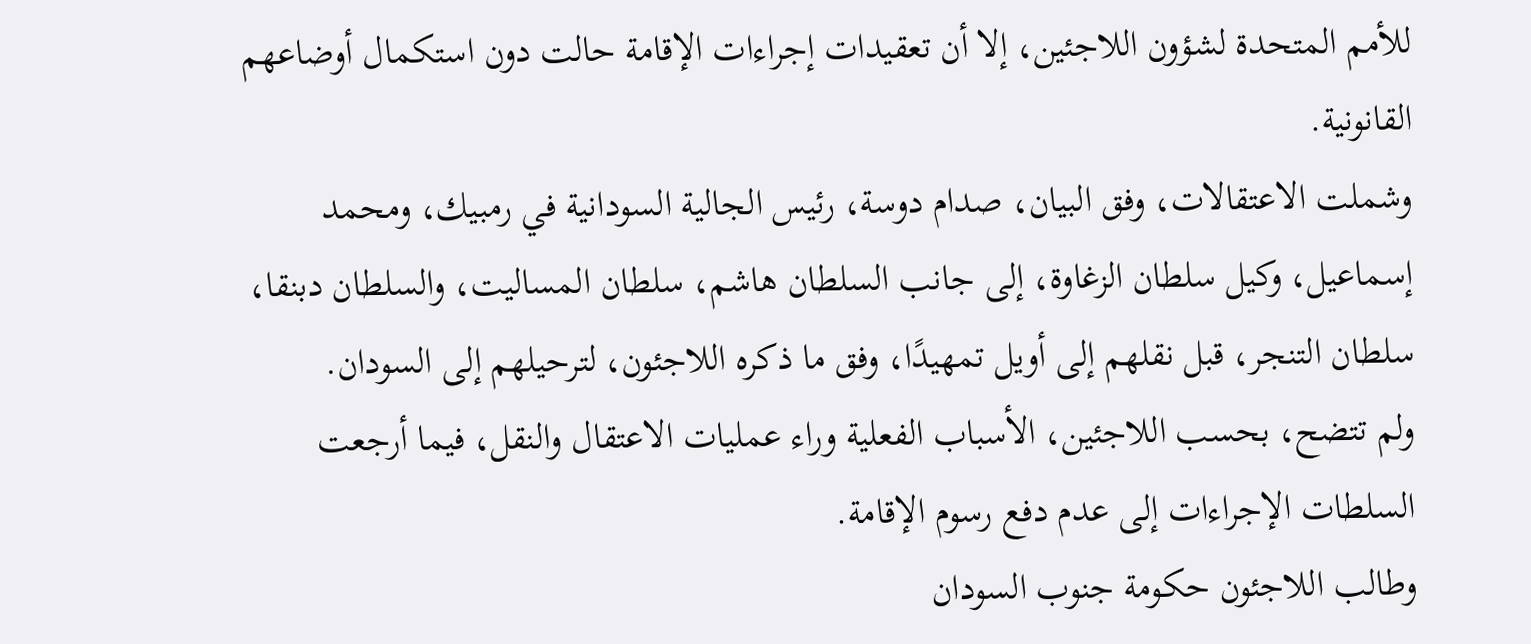للأمم المتحدة لشؤون اللاجئين، إلا أن تعقيدات إجراءات الإقامة حالت دون استكمال أوضاعهم القانونية.
وشملت الاعتقالات، وفق البيان، صدام دوسة، رئيس الجالية السودانية في رمبيك، ومحمد إسماعيل، وكيل سلطان الزغاوة، إلى جانب السلطان هاشم، سلطان المساليت، والسلطان دبنقا، سلطان التنجر، قبل نقلهم إلى أويل تمهيدًا، وفق ما ذكره اللاجئون، لترحيلهم إلى السودان.
ولم تتضح، بحسب اللاجئين، الأسباب الفعلية وراء عمليات الاعتقال والنقل، فيما أرجعت السلطات الإجراءات إلى عدم دفع رسوم الإقامة.
وطالب اللاجئون حكومة جنوب السودان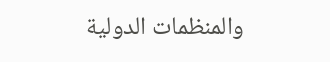والمنظمات الدولية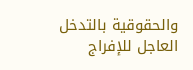والحقوقية بالتدخل العاجل للإفراج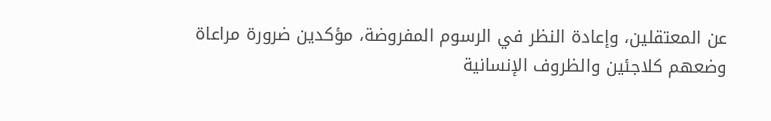عن المعتقلين، وإعادة النظر في الرسوم المفروضة، مؤكدين ضرورة مراعاة وضعهم كلاجئين والظروف الإنسانية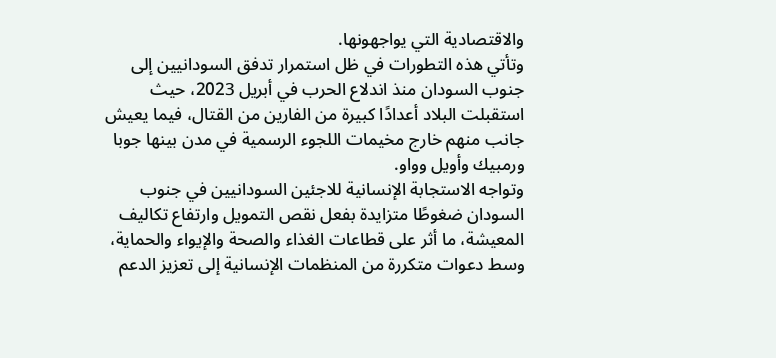والاقتصادية التي يواجهونها.
وتأتي هذه التطورات في ظل استمرار تدفق السودانيين إلى جنوب السودان منذ اندلاع الحرب في أبريل 2023، حيث استقبلت البلاد أعدادًا كبيرة من الفارين من القتال، فيما يعيش جانب منهم خارج مخيمات اللجوء الرسمية في مدن بينها جوبا ورمبيك وأويل وواو.
وتواجه الاستجابة الإنسانية للاجئين السودانيين في جنوب السودان ضغوطًا متزايدة بفعل نقص التمويل وارتفاع تكاليف المعيشة، ما أثر على قطاعات الغذاء والصحة والإيواء والحماية، وسط دعوات متكررة من المنظمات الإنسانية إلى تعزيز الدعم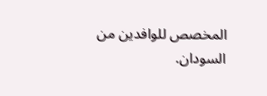المخصص للوافدين من السودان.